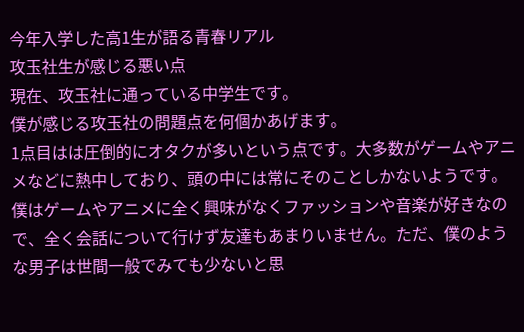今年入学した高1生が語る青春リアル
攻玉社生が感じる悪い点
現在、攻玉社に通っている中学生です。
僕が感じる攻玉社の問題点を何個かあげます。
1点目はは圧倒的にオタクが多いという点です。大多数がゲームやアニメなどに熱中しており、頭の中には常にそのことしかないようです。僕はゲームやアニメに全く興味がなくファッションや音楽が好きなので、全く会話について行けず友達もあまりいません。ただ、僕のような男子は世間一般でみても少ないと思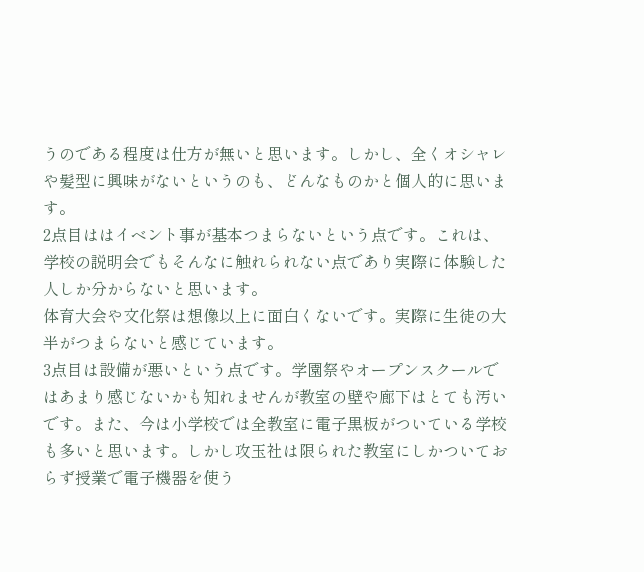うのである程度は仕方が無いと思います。しかし、全くオシャレや髪型に興味がないというのも、どんなものかと個人的に思います。
2点目ははイベント事が基本つまらないという点です。これは、学校の説明会でもそんなに触れられない点であり実際に体験した人しか分からないと思います。
体育大会や文化祭は想像以上に面白くないです。実際に生徒の大半がつまらないと感じています。
3点目は設備が悪いという点です。学園祭やオープンスクールではあまり感じないかも知れませんが教室の壁や廊下はとても汚いです。また、今は小学校では全教室に電子黒板がついている学校も多いと思います。しかし攻玉社は限られた教室にしかついておらず授業で電子機器を使う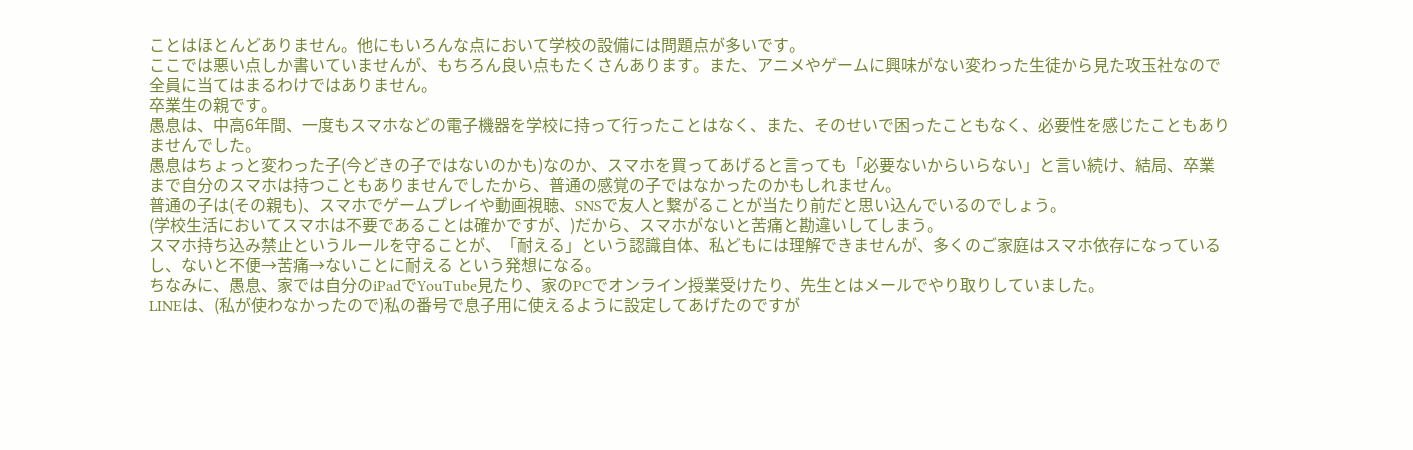ことはほとんどありません。他にもいろんな点において学校の設備には問題点が多いです。
ここでは悪い点しか書いていませんが、もちろん良い点もたくさんあります。また、アニメやゲームに興味がない変わった生徒から見た攻玉社なので全員に当てはまるわけではありません。
卒業生の親です。
愚息は、中高6年間、一度もスマホなどの電子機器を学校に持って行ったことはなく、また、そのせいで困ったこともなく、必要性を感じたこともありませんでした。
愚息はちょっと変わった子(今どきの子ではないのかも)なのか、スマホを買ってあげると言っても「必要ないからいらない」と言い続け、結局、卒業まで自分のスマホは持つこともありませんでしたから、普通の感覚の子ではなかったのかもしれません。
普通の子は(その親も)、スマホでゲームプレイや動画視聴、SNSで友人と繋がることが当たり前だと思い込んでいるのでしょう。
(学校生活においてスマホは不要であることは確かですが、)だから、スマホがないと苦痛と勘違いしてしまう。
スマホ持ち込み禁止というルールを守ることが、「耐える」という認識自体、私どもには理解できませんが、多くのご家庭はスマホ依存になっているし、ないと不便→苦痛→ないことに耐える という発想になる。
ちなみに、愚息、家では自分のiPadでYouTube見たり、家のPCでオンライン授業受けたり、先生とはメールでやり取りしていました。
LINEは、(私が使わなかったので)私の番号で息子用に使えるように設定してあげたのですが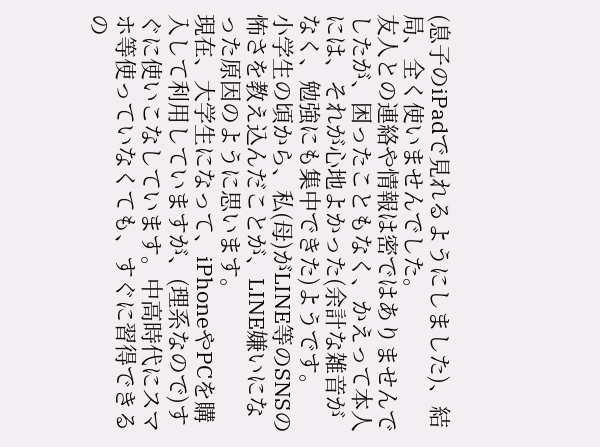(息子のiPadで見れるようにしました)、結局、全く使いませんでした。
友人との連絡や情報は密ではありませんでしたが、困ったこともなく、かえって本人には、それが心地よかった(余計な雑音がなく、勉強にも集中できた)ようです。
小学生の頃から、私(母)がLINE等のSNSの怖さを教え込んだことが、LINE嫌いになった原因のように思います。
現在、大学生になって、iPhoneやPCを購入して利用していますが、(理系なので)すぐに使いこなしています。中高時代にスマホ等使っていなくても、すぐに習得できるの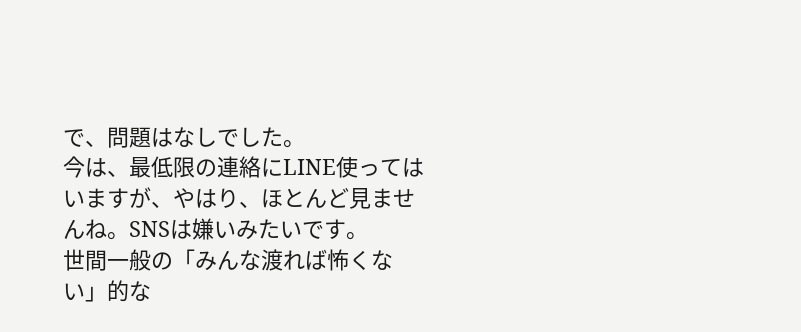で、問題はなしでした。
今は、最低限の連絡にLINE使ってはいますが、やはり、ほとんど見ませんね。SNSは嫌いみたいです。
世間一般の「みんな渡れば怖くない」的な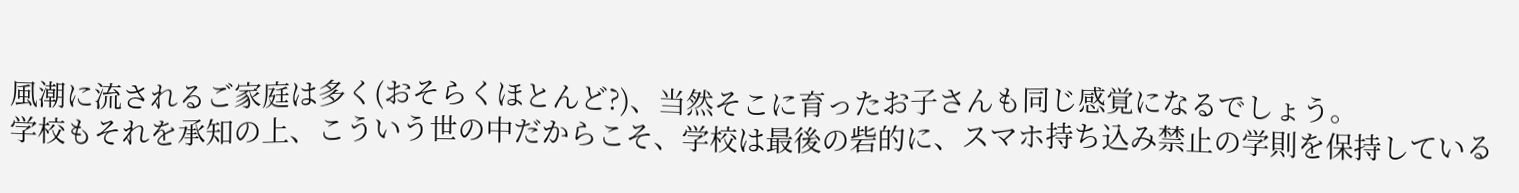風潮に流されるご家庭は多く(おそらくほとんど?)、当然そこに育ったお子さんも同じ感覚になるでしょう。
学校もそれを承知の上、こういう世の中だからこそ、学校は最後の砦的に、スマホ持ち込み禁止の学則を保持している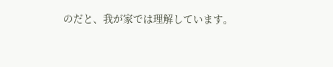のだと、我が家では理解しています。